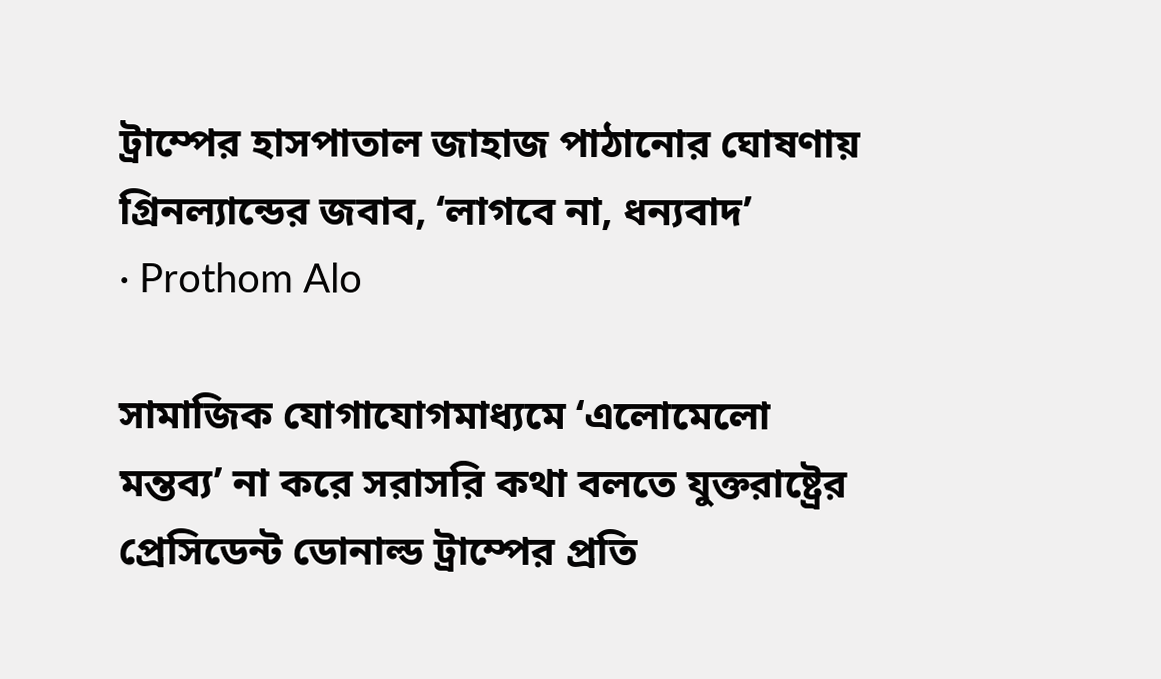ট্রাম্পের হাসপাতাল জাহাজ পাঠানোর ঘোষণায় গ্রিনল্যান্ডের জবাব, ‘লাগবে না, ধন্যবাদ’
· Prothom Alo

সামাজিক যোগাযোগমাধ্যমে ‘এলোমেলো মন্তব্য’ না করে সরাসরি কথা বলতে যুক্তরাষ্ট্রের প্রেসিডেন্ট ডোনাল্ড ট্রাম্পের প্রতি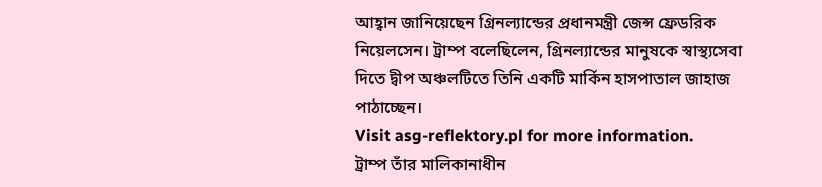আহ্বান জানিয়েছেন গ্রিনল্যান্ডের প্রধানমন্ত্রী জেন্স ফ্রেডরিক নিয়েলসেন। ট্রাম্প বলেছিলেন, গ্রিনল্যান্ডের মানুষকে স্বাস্থ্যসেবা দিতে দ্বীপ অঞ্চলটিতে তিনি একটি মার্কিন হাসপাতাল জাহাজ পাঠাচ্ছেন।
Visit asg-reflektory.pl for more information.
ট্রাম্প তাঁর মালিকানাধীন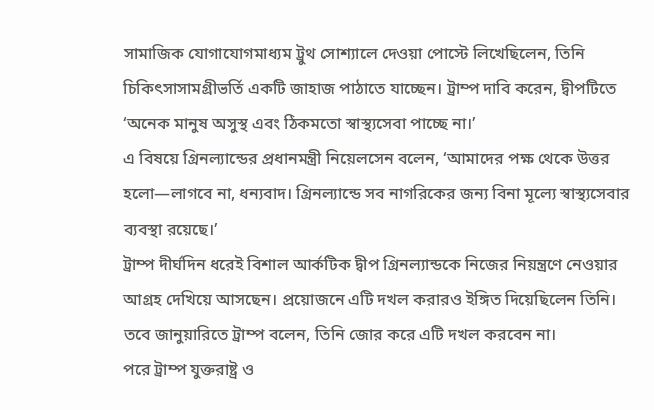সামাজিক যোগাযোগমাধ্যম ট্রুথ সোশ্যালে দেওয়া পোস্টে লিখেছিলেন, তিনি চিকিৎসাসামগ্রীভর্তি একটি জাহাজ পাঠাতে যাচ্ছেন। ট্রাম্প দাবি করেন, দ্বীপটিতে ‘অনেক মানুষ অসুস্থ এবং ঠিকমতো স্বাস্থ্যসেবা পাচ্ছে না।’
এ বিষয়ে গ্রিনল্যান্ডের প্রধানমন্ত্রী নিয়েলসেন বলেন, ‘আমাদের পক্ষ থেকে উত্তর হলো—লাগবে না, ধন্যবাদ। গ্রিনল্যান্ডে সব নাগরিকের জন্য বিনা মূল্যে স্বাস্থ্যসেবার ব্যবস্থা রয়েছে।’
ট্রাম্প দীর্ঘদিন ধরেই বিশাল আর্কটিক দ্বীপ গ্রিনল্যান্ডকে নিজের নিয়ন্ত্রণে নেওয়ার আগ্রহ দেখিয়ে আসছেন। প্রয়োজনে এটি দখল করারও ইঙ্গিত দিয়েছিলেন তিনি। তবে জানুয়ারিতে ট্রাম্প বলেন, তিনি জোর করে এটি দখল করবেন না।
পরে ট্রাম্প যুক্তরাষ্ট্র ও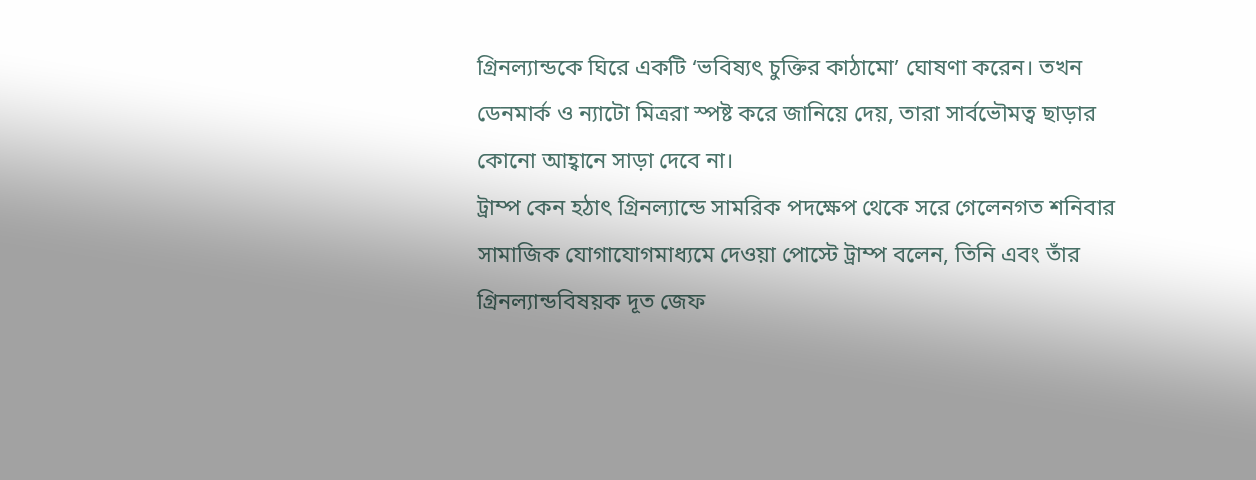গ্রিনল্যান্ডকে ঘিরে একটি ‘ভবিষ্যৎ চুক্তির কাঠামো’ ঘোষণা করেন। তখন ডেনমার্ক ও ন্যাটো মিত্ররা স্পষ্ট করে জানিয়ে দেয়, তারা সার্বভৌমত্ব ছাড়ার কোনো আহ্বানে সাড়া দেবে না।
ট্রাম্প কেন হঠাৎ গ্রিনল্যান্ডে সামরিক পদক্ষেপ থেকে সরে গেলেনগত শনিবার সামাজিক যোগাযোগমাধ্যমে দেওয়া পোস্টে ট্রাম্প বলেন, তিনি এবং তাঁর গ্রিনল্যান্ডবিষয়ক দূত জেফ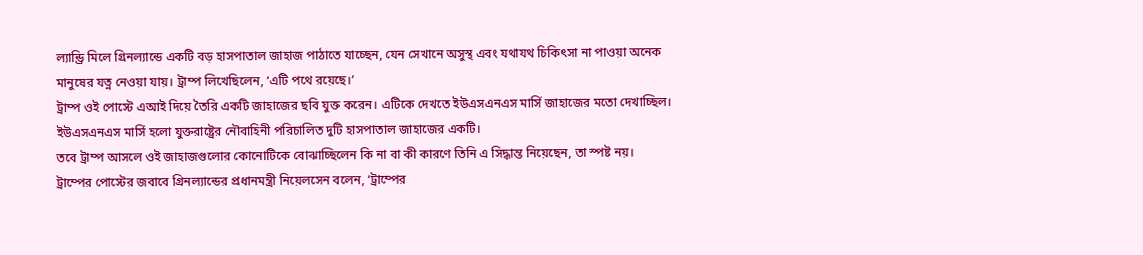ল্যান্ড্রি মিলে গ্রিনল্যান্ডে একটি বড় হাসপাতাল জাহাজ পাঠাতে যাচ্ছেন, যেন সেখানে অসুস্থ এবং যথাযথ চিকিৎসা না পাওয়া অনেক মানুষের যত্ন নেওয়া যায়। ট্রাম্প লিখেছিলেন, ‘এটি পথে রয়েছে।’
ট্রাম্প ওই পোস্টে এআই দিয়ে তৈরি একটি জাহাজের ছবি যুক্ত করেন। এটিকে দেখতে ইউএসএনএস মার্সি জাহাজের মতো দেখাচ্ছিল। ইউএসএনএস মার্সি হলো যুক্তরাষ্ট্রের নৌবাহিনী পরিচালিত দুটি হাসপাতাল জাহাজের একটি।
তবে ট্রাম্প আসলে ওই জাহাজগুলোর কোনোটিকে বোঝাচ্ছিলেন কি না বা কী কারণে তিনি এ সিদ্ধান্ত নিয়েছেন, তা স্পষ্ট নয়।
ট্রাম্পের পোস্টের জবাবে গ্রিনল্যান্ডের প্রধানমন্ত্রী নিয়েলসেন বলেন, ‘ট্রাম্পের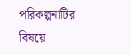পরিকল্পনাটির বিষয়ে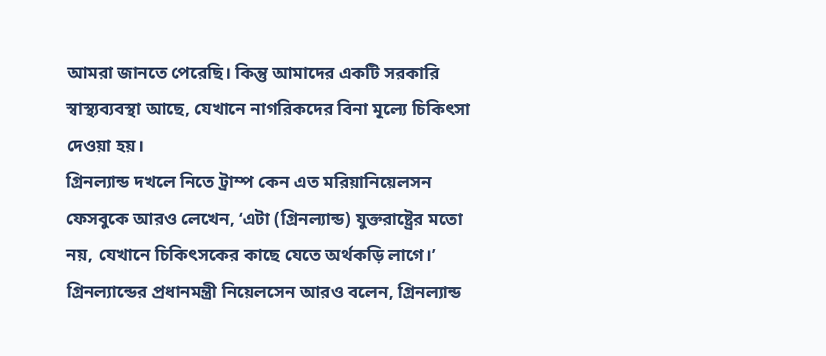আমরা জানতে পেরেছি। কিন্তু আমাদের একটি সরকারি স্বাস্থ্যব্যবস্থা আছে, যেখানে নাগরিকদের বিনা মূল্যে চিকিৎসা দেওয়া হয়।
গ্রিনল্যান্ড দখলে নিতে ট্রাম্প কেন এত মরিয়ানিয়েলসন ফেসবুকে আরও লেখেন, ‘এটা (গ্রিনল্যান্ড) যুক্তরাষ্ট্রের মতো নয়, যেখানে চিকিৎসকের কাছে যেতে অর্থকড়ি লাগে।’
গ্রিনল্যান্ডের প্রধানমন্ত্রী নিয়েলসেন আরও বলেন, গ্রিনল্যান্ড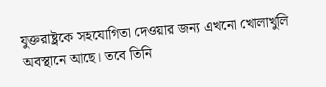যুক্তরাষ্ট্রকে সহযোগিতা দেওয়ার জন্য এখনো খোলাখুলি অবস্থানে আছে। তবে তিনি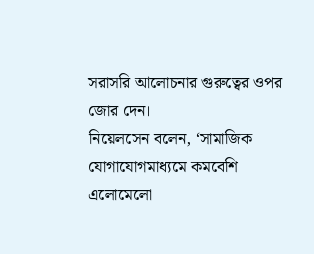সরাসরি আলোচনার গুরুত্বের ওপর জোর দেন।
নিয়েলসেন বলেন, ‘সামাজিক যোগাযোগমাধ্যমে কমবেশি এলোমেলো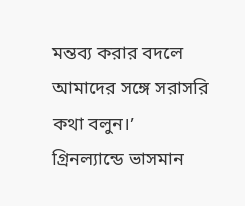মন্তব্য করার বদলে আমাদের সঙ্গে সরাসরি কথা বলুন।’
গ্রিনল্যান্ডে ভাসমান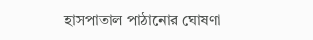হাসপাতাল পাঠানোর ঘোষণা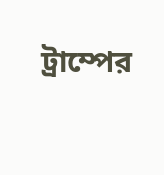ট্রাম্পের